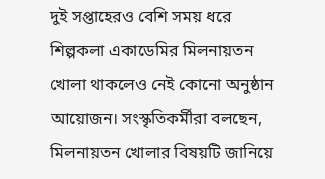দুই সপ্তাহেরও বেশি সময় ধরে শিল্পকলা একাডেমির মিলনায়তন খোলা থাকলেও নেই কোনো অনুষ্ঠান আয়োজন। সংস্কৃতিকর্মীরা বলছেন, মিলনায়তন খোলার বিষয়টি জানিয়ে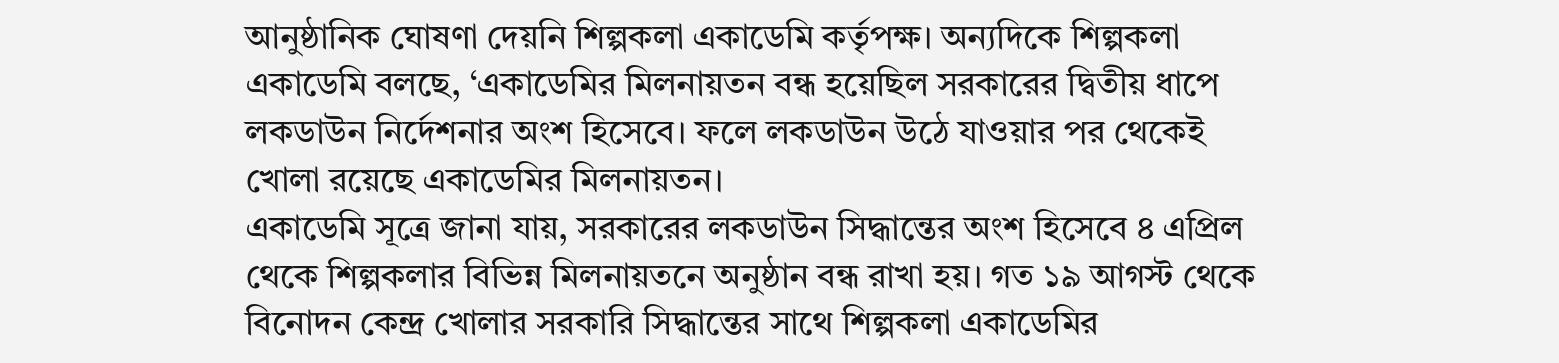আনুষ্ঠানিক ঘোষণা দেয়নি শিল্পকলা একাডেমি কর্তৃপক্ষ। অন্যদিকে শিল্পকলা একাডেমি বলছে, ‘একাডেমির মিলনায়তন বন্ধ হয়েছিল সরকারের দ্বিতীয় ধাপে লকডাউন নির্দেশনার অংশ হিসেবে। ফলে লকডাউন উঠে যাওয়ার পর থেকেই খোলা রয়েছে একাডেমির মিলনায়তন।
একাডেমি সূত্রে জানা যায়, সরকারের লকডাউন সিদ্ধান্তের অংশ হিসেবে ৪ এপ্রিল থেকে শিল্পকলার বিভিন্ন মিলনায়তনে অনুষ্ঠান বন্ধ রাখা হয়। গত ১৯ আগস্ট থেকে বিনোদন কেন্দ্র খোলার সরকারি সিদ্ধান্তের সাথে শিল্পকলা একাডেমির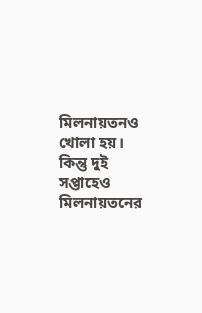মিলনায়তনও খোলা হয়। কিন্তু দুই সপ্তাহেও মিলনায়তনের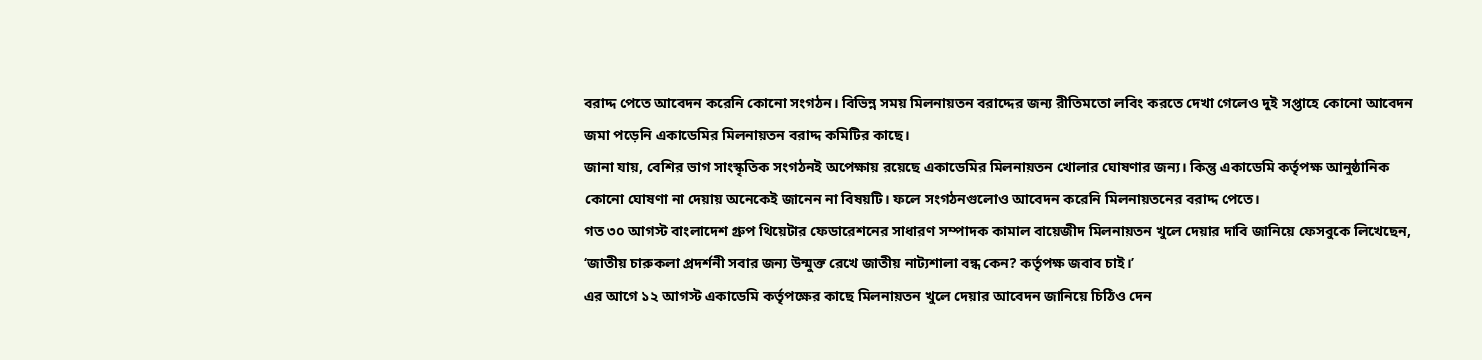বরাদ্দ পেতে আবেদন করেনি কোনো সংগঠন। বিভিন্ন সময় মিলনায়তন বরাদ্দের জন্য রীতিমতো লবিং করতে দেখা গেলেও দুই সপ্তাহে কোনো আবেদন জমা পড়েনি একাডেমির মিলনায়তন বরাদ্দ কমিটির কাছে।
জানা যায়, বেশির ভাগ সাংস্কৃতিক সংগঠনই অপেক্ষায় রয়েছে একাডেমির মিলনায়তন খোলার ঘোষণার জন্য। কিন্তু একাডেমি কর্তৃপক্ষ আনুষ্ঠানিক কোনো ঘোষণা না দেয়ায় অনেকেই জানেন না বিষয়টি। ফলে সংগঠনগুলোও আবেদন করেনি মিলনায়তনের বরাদ্দ পেতে।
গত ৩০ আগস্ট বাংলাদেশ গ্রুপ থিয়েটার ফেডারেশনের সাধারণ সম্পাদক কামাল বায়েজীদ মিলনায়তন খুলে দেয়ার দাবি জানিয়ে ফেসবুকে লিখেছেন, ‘জাতীয় চারুকলা প্রদর্শনী সবার জন্য উন্মুক্ত রেখে জাতীয় নাট্যশালা বন্ধ কেন? কর্তৃপক্ষ জবাব চাই।’
এর আগে ১২ আগস্ট একাডেমি কর্তৃপক্ষের কাছে মিলনায়তন খুলে দেয়ার আবেদন জানিয়ে চিঠিও দেন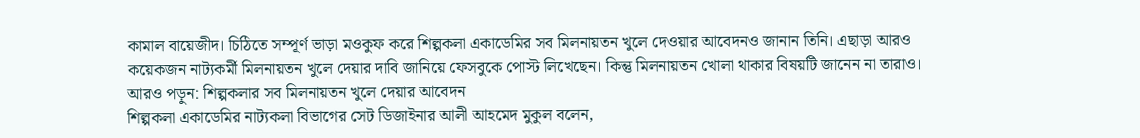কামাল বায়েজীদ। চিঠিতে সম্পূর্ণ ভাড়া মওকুফ করে শিল্পকলা একাডেমির সব মিলনায়তন খুলে দেওয়ার আবেদনও জানান তিনি। এছাড়া আরও কয়েকজন নাট্যকর্মী মিলনায়তন খুলে দেয়ার দাবি জানিয়ে ফেসবুকে পোস্ট লিখেছেন। কিন্তু মিলনায়তন খোলা থাকার বিষয়টি জানেন না তারাও।
আরও পড়ুন: শিল্পকলার সব মিলনায়তন খুলে দেয়ার আবেদন
শিল্পকলা একাডেমির নাট্যকলা বিভাগের সেট ডিজাইনার আলী আহমেদ মুকুল বলেন,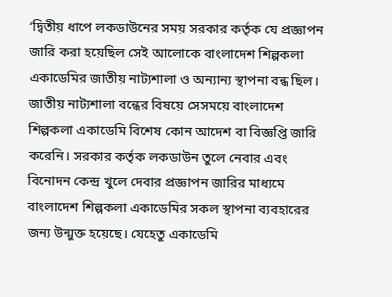‘দ্বিতীয় ধাপে লকডাউনের সময় সরকার কর্তৃক যে প্রজ্ঞাপন জারি করা হয়েছিল সেই আলোকে বাংলাদেশ শিল্পকলা একাডেমির জাতীয় নাট্যশালা ও অন্যান্য স্থাপনা বন্ধ ছিল। জাতীয় নাট্যশালা বন্ধের বিষয়ে সেসময়ে বাংলাদেশ শিল্পকলা একাডেমি বিশেষ কোন আদেশ বা বিজ্ঞপ্তি জারি করেনি। সরকার কর্তৃক লকডাউন তুলে নেবার এবং বিনোদন কেন্দ্র খুলে দেবার প্রজ্ঞাপন জারির মাধ্যমে বাংলাদেশ শিল্পকলা একাডেমির সকল স্থাপনা ব্যবহারের জন্য উন্মুক্ত হয়েছে। যেহেতু একাডেমি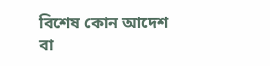বিশেষ কোন আদেশ বা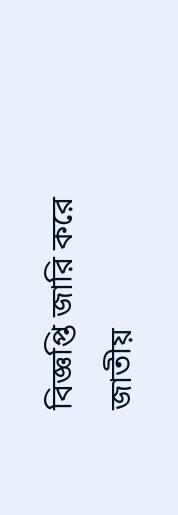বিজ্ঞপ্তি জারি করে জাতীয়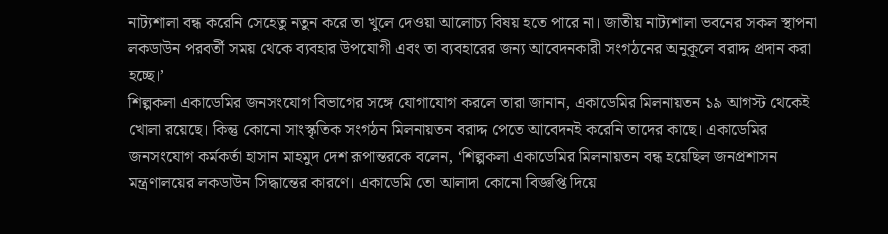নাট্যশালা বন্ধ করেনি সেহেতু নতুন করে তা খুলে দেওয়া আলোচ্য বিষয় হতে পারে না। জাতীয় নাট্যশালা ভবনের সকল স্থাপনা লকডাউন পরবর্তী সময় থেকে ব্যবহার উপযোগী এবং তা ব্যবহারের জন্য আবেদনকারী সংগঠনের অনুকূলে বরাদ্দ প্রদান করা হচ্ছে।’
শিল্পকলা একাডেমির জনসংযোগ বিভাগের সঙ্গে যোগাযোগ করলে তারা জানান, একাডেমির মিলনায়তন ১৯ আগস্ট থেকেই খোলা রয়েছে। কিন্তু কোনো সাংস্কৃতিক সংগঠন মিলনায়তন বরাদ্দ পেতে আবেদনই করেনি তাদের কাছে। একাডেমির জনসংযোগ কর্মকর্তা হাসান মাহমুদ দেশ রূপান্তরকে বলেন, ‘শিল্পকলা একাডেমির মিলনায়তন বন্ধ হয়েছিল জনপ্রশাসন মন্ত্রণালয়ের লকডাউন সিদ্ধান্তের কারণে। একাডেমি তো আলাদা কোনো বিজ্ঞপ্তি দিয়ে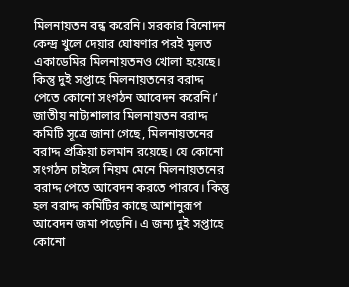মিলনায়তন বন্ধ করেনি। সরকার বিনোদন কেন্দ্র খুলে দেয়ার ঘোষণার পরই মূলত একাডেমির মিলনায়তনও খোলা হয়েছে। কিন্তু দুই সপ্তাহে মিলনায়তনের বরাদ্দ পেতে কোনো সংগঠন আবেদন করেনি।’
জাতীয় নাট্যশালার মিলনায়তন বরাদ্দ কমিটি সূত্রে জানা গেছে, মিলনায়তনের বরাদ্দ প্রক্রিয়া চলমান রয়েছে। যে কোনো সংগঠন চাইলে নিয়ম মেনে মিলনায়তনের বরাদ্দ পেতে আবেদন করতে পারবে। কিন্তু হল বরাদ্দ কমিটির কাছে আশানুরূপ আবেদন জমা পড়েনি। এ জন্য দুই সপ্তাহে কোনো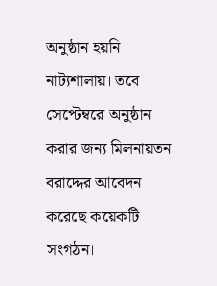অনুষ্ঠান হয়নি নাট্যশালায়। তবে সেপ্টেম্বরে অনুষ্ঠান করার জন্য মিলনায়তন বরাদ্দের আবেদন করেছে কয়েকটি সংগঠন।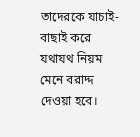তাদেরকে যাচাই-বাছাই করে যথাযথ নিয়ম মেনে বরাদ্দ দেওয়া হবে।